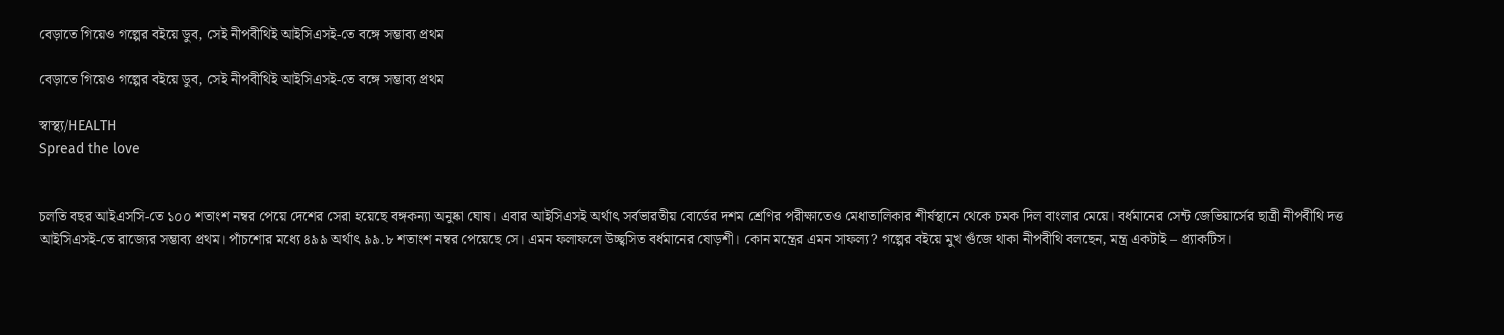বেড়াতে গিয়েও গল্পের বইয়ে ডুব, সেই নীপবীথিই আইসিএসই-তে বঙ্গে সম্ভাব্য প্রথম

বেড়াতে গিয়েও গল্পের বইয়ে ডুব, সেই নীপবীথিই আইসিএসই-তে বঙ্গে সম্ভাব্য প্রথম

স্বাস্থ্য/HEALTH
Spread the love


চলতি বছর আইএসসি-তে ১০০ শতাংশ নম্বর পেয়ে দেশের সেরা হয়েছে বঙ্গকন্যা অনুষ্কা ঘোষ। এবার আইসিএসই অর্থাৎ সর্বভারতীয় বোর্ডের দশম শ্রেণির পরীক্ষাতেও মেধাতালিকার শীর্ষস্থানে থেকে চমক দিল বাংলার মেয়ে। বর্ধমানের সেন্ট জেভিয়ার্সের ছাত্রী নীপবীথি দত্ত আইসিএসই-তে রাজ্যের সম্ভাব্য প্রথম। পাঁচশোর মধ্যে ৪৯৯ অর্থাৎ ৯৯.৮ শতাংশ নম্বর পেয়েছে সে। এমন ফলাফলে উচ্ছ্বসিত বর্ধমানের ষোড়শী। কোন মন্ত্রের এমন সাফল্য? গল্পের বইয়ে মুখ গুঁজে থাকা নীপবীথি বলছেন, মন্ত্র একটাই – প্র্যাকটিস।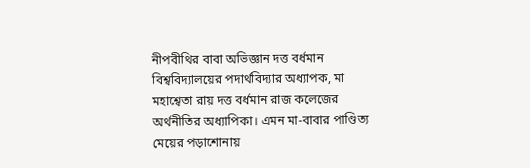নীপবীথির বাবা অভিজ্ঞান দত্ত বর্ধমান বিশ্ববিদ্যালয়ের পদার্থবিদ্যার অধ্যাপক, মা মহাশ্বেতা রায় দত্ত বর্ধমান রাজ কলেজের অর্থনীতির অধ্যাপিকা। এমন মা-বাবার পাণ্ডিত্য মেয়ের পড়াশোনায়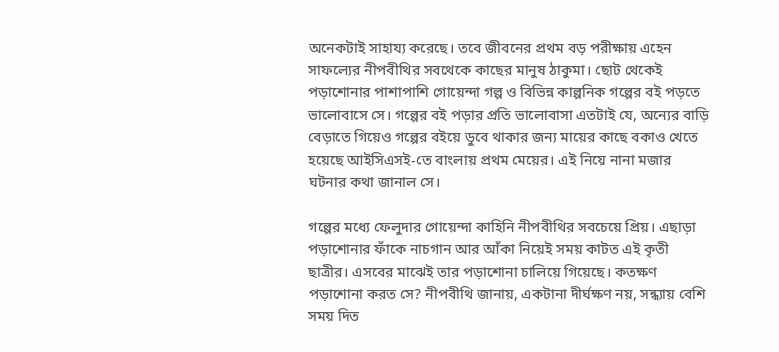অনেকটাই সাহায্য করেছে। তবে জীবনের প্রথম বড় পরীক্ষায় এহেন সাফল্যের নীপবীথির সবথেকে কাছের মানুষ ঠাকুমা। ছোট থেকেই পড়াশোনার পাশাপাশি গোয়েন্দা গল্প ও বিভিন্ন কাল্পনিক গল্পের বই পড়তে ভালোবাসে সে। গল্পের বই পড়ার প্রতি ভালোবাসা এতটাই যে, অন্যের বাড়ি বেড়াতে গিয়েও গল্পের বইয়ে ডুবে থাকার জন্য মায়ের কাছে বকাও খেতে হয়েছে আইসিএসই-তে বাংলায় প্রথম মেয়ের। এই নিয়ে নানা মজার ঘটনার কথা জানাল সে।

গল্পের মধ্যে ফেলুদার গোয়েন্দা কাহিনি নীপবীথির সবচেয়ে প্রিয়। এছাড়া পড়াশোনার ফাঁকে নাচগান আর আঁকা নিয়েই সময় কাটত এই কৃতী ছাত্রীর। এসবের মাঝেই তার পড়াশোনা চালিয়ে গিয়েছে। কতক্ষণ পড়াশোনা করত সে? নীপবীথি জানায়, একটানা দীর্ঘক্ষণ নয়, সন্ধ্যায় বেশি সময় দিত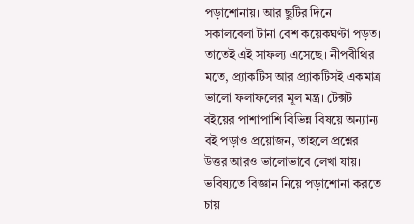পড়াশোনায়। আর ছুটির দিনে সকালবেলা টানা বেশ কয়েকঘণ্টা পড়ত। তাতেই এই সাফল্য এসেছে। নীপবীথির মতে, প্র্যাকটিস আর প্র্যাকটিসই একমাত্র ভালো ফলাফলের মূল মন্ত্র। টেক্সট বইয়ের পাশাপাশি বিভিন্ন বিষয়ে অন্যান্য বই পড়াও প্রয়োজন, তাহলে প্রশ্নের উত্তর আরও ভালোভাবে লেখা যায়। ভবিষ্যতে বিজ্ঞান নিয়ে পড়াশোনা করতে চায়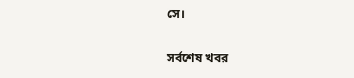সে।

সর্বশেষ খবর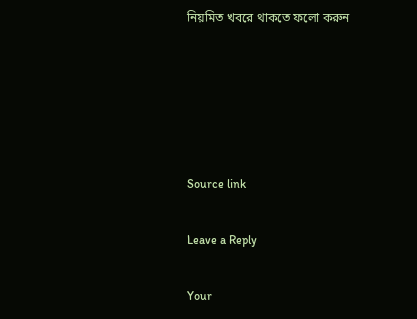নিয়মিত খবরে থাকতে ফলো করুন





Source link

Leave a Reply

Your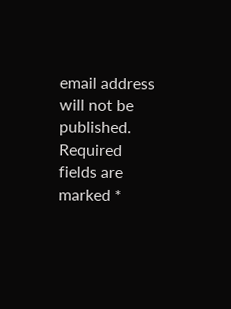email address will not be published. Required fields are marked *